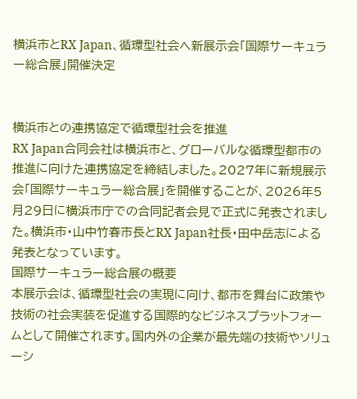横浜市とRX Japan、循環型社会へ新展示会「国際サーキュラー総合展」開催決定


横浜市との連携協定で循環型社会を推進
RX Japan合同会社は横浜市と、グローバルな循環型都市の推進に向けた連携協定を締結しました。2027年に新規展示会「国際サーキュラー総合展」を開催することが、2026年5月29日に横浜市庁での合同記者会見で正式に発表されました。横浜市・山中竹春市長とRX Japan社長・田中岳志による発表となっています。
国際サーキュラー総合展の概要
本展示会は、循環型社会の実現に向け、都市を舞台に政策や技術の社会実装を促進する国際的なビジネスプラットフォームとして開催されます。国内外の企業が最先端の技術やソリューシ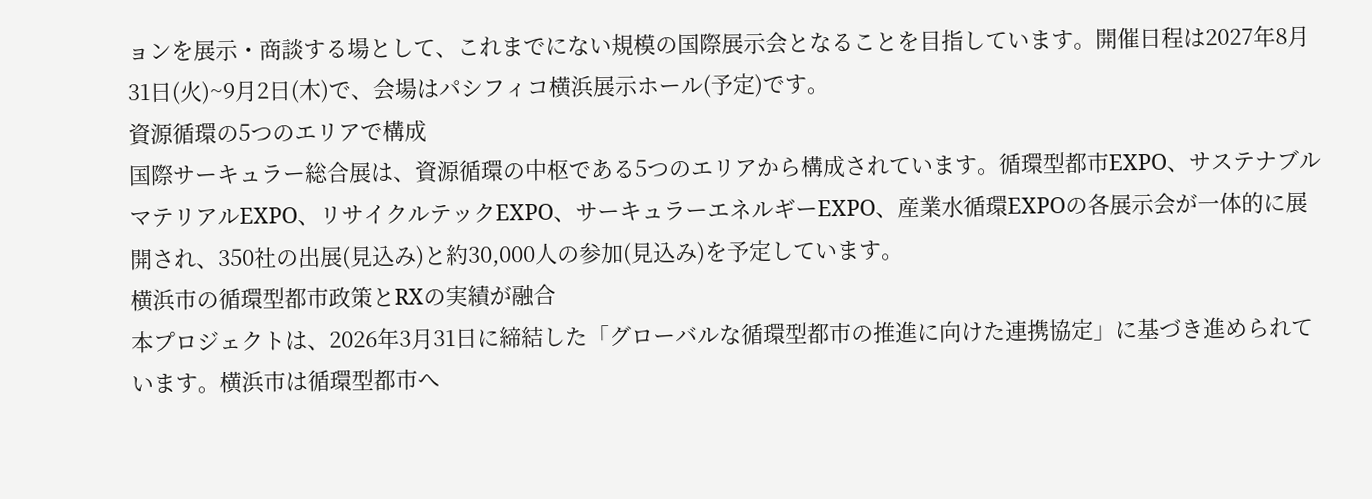ョンを展示・商談する場として、これまでにない規模の国際展示会となることを目指しています。開催日程は2027年8月31日(火)~9月2日(木)で、会場はパシフィコ横浜展示ホール(予定)です。
資源循環の5つのエリアで構成
国際サーキュラー総合展は、資源循環の中枢である5つのエリアから構成されています。循環型都市EXPO、サステナブルマテリアルEXPO、リサイクルテックEXPO、サーキュラーエネルギーEXPO、産業水循環EXPOの各展示会が一体的に展開され、350社の出展(見込み)と約30,000人の参加(見込み)を予定しています。
横浜市の循環型都市政策とRXの実績が融合
本プロジェクトは、2026年3月31日に締結した「グローバルな循環型都市の推進に向けた連携協定」に基づき進められています。横浜市は循環型都市へ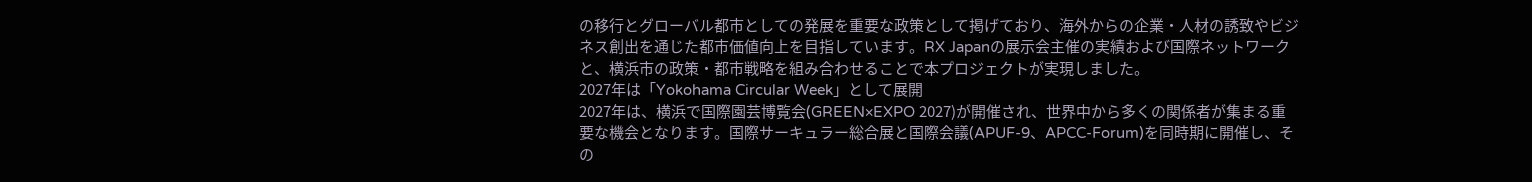の移行とグローバル都市としての発展を重要な政策として掲げており、海外からの企業・人材の誘致やビジネス創出を通じた都市価値向上を目指しています。RX Japanの展示会主催の実績および国際ネットワークと、横浜市の政策・都市戦略を組み合わせることで本プロジェクトが実現しました。
2027年は「Yokohama Circular Week」として展開
2027年は、横浜で国際園芸博覧会(GREEN×EXPO 2027)が開催され、世界中から多くの関係者が集まる重要な機会となります。国際サーキュラー総合展と国際会議(APUF-9、APCC-Forum)を同時期に開催し、その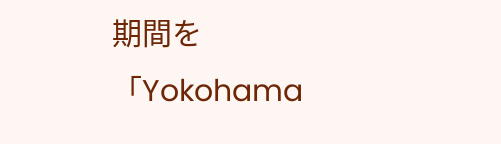期間を「Yokohama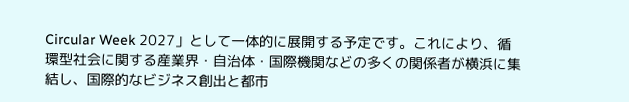Circular Week 2027」として一体的に展開する予定です。これにより、循環型社会に関する産業界・自治体・国際機関などの多くの関係者が横浜に集結し、国際的なビジネス創出と都市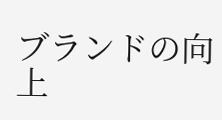ブランドの向上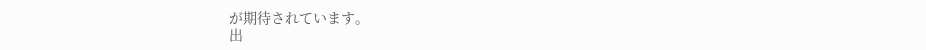が期待されています。
出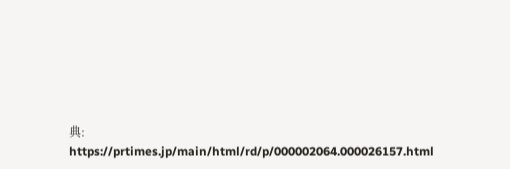典: https://prtimes.jp/main/html/rd/p/000002064.000026157.html